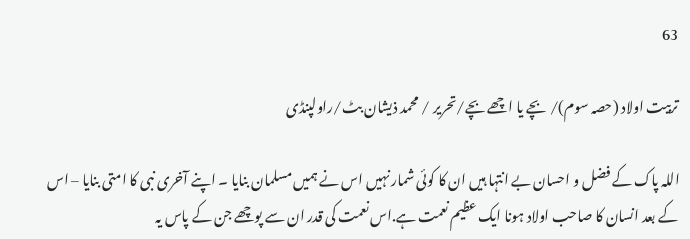63

تربیت اولاد (حصہ سوم)/ بچے یا اچھے بچے/تحریر / محمد ذیشان بٹ/راولپنڈی

اللہ پاک کے فضل و احسان بے انتہا ہیں ان کا کوئی شمار نہیں اس نے ہمیں مسلمان بنایا ۔ اپنے آخری نبی کا امتی بنایا – اس کے بعد انسان کا صاحب اولاد ہونا ایک عظیم نعمت ہے.اس نعمت کی قدر ان سے پوچھے جن کے پاس یہ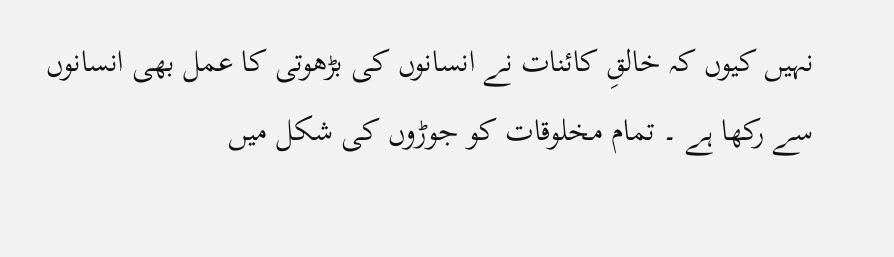نہیں کیوں کہ خالقِ کائنات نے انسانوں کی بڑھوتی کا عمل بھی انسانوں سے رکھا ہے ۔ تمام مخلوقات کو جوڑوں کی شکل میں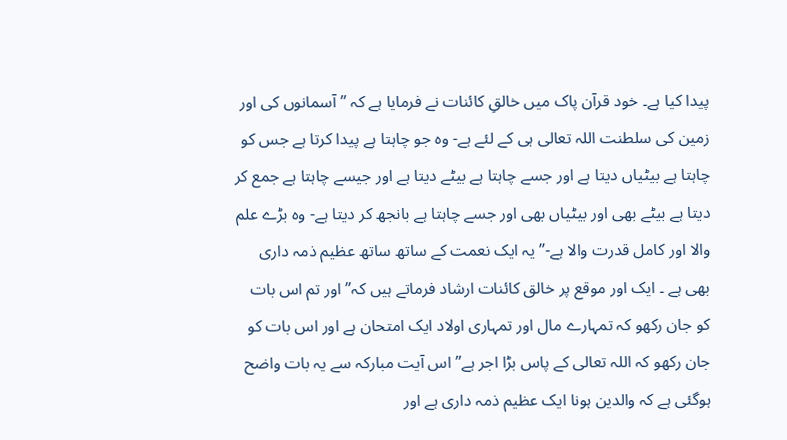پیدا کیا ہے۔ خود قرآن پاک میں خالقِ کائنات نے فرمایا ہے کہ ” آسمانوں کی اور زمین کی سلطنت اللہ تعالی ہی کے لئے ہے- وہ جو چاہتا ہے پیدا کرتا ہے جس کو چاہتا ہے بیٹیاں دیتا ہے اور جسے چاہتا ہے بیٹے دیتا ہے اور جیسے چاہتا ہے جمع کر دیتا ہے بیٹے بھی اور بیٹیاں بھی اور جسے چاہتا ہے بانجھ کر دیتا ہے- وہ بڑے علم والا اور کامل قدرت والا ہے-” یہ ایک نعمت کے ساتھ ساتھ عظیم ذمہ داری بھی ہے ۔ ایک اور موقع پر خالق کائنات ارشاد فرماتے ہیں کہ” اور تم اس بات کو جان رکھو کہ تمہارے مال اور تمہاری اولاد ایک امتحان ہے اور اس بات کو جان رکھو کہ اللہ تعالی کے پاس بڑا اجر ہے” اس آیت مبارکہ سے یہ بات واضح ہوگئی ہے کہ والدین ہونا ایک عظیم ذمہ داری ہے اور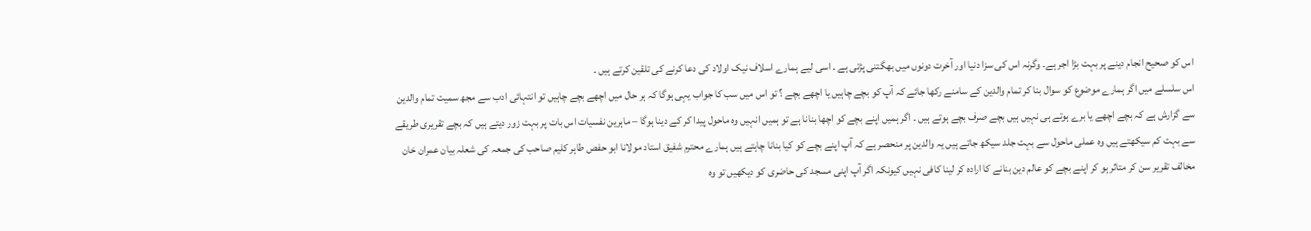اس کو صحیح انجام دینے پر بہت بڑا اجر ہے۔ وگرنہ اس کی سزا دنیا اور آخرت دونوں میں بھگتنی پڑتی ہے ۔ اسی لیے ہمارے اسلاف نیک اولاد کی دعا کرنے کی تلقین کرتے ہیں ۔
اس سلسلے میں اگر ہمارے موضوع کو سوال بنا کر تمام والدین کے سامنے رکھا جائے کہ آپ کو بچے چاہیں یا اچھے بچے ؟ تو اس میں سب کا جواب یہی ہوگا کہ ہر حال میں اچھے بچے چاہیں تو انتہائی ادب سے مجھ سمیت تمام والدین سے گزارش ہے کہ بچے اچھے یا برے ہوتے ہی نہیں ہیں بچے صرف بچے ہوتے ہیں ۔ اگر ہمیں اپنے بچے کو اچھا بنانا ہے تو ہمیں انہیں وہ ماحول پیدا کر کے دینا ہوگا – ماہرین نفسیات اس بات پر بہت زور دیتے ہیں کہ بچے تقریری طریقے سے بہت کم سیکھتے ہیں وہ عملی ماحول سے بہت جلد سیکھ جاتے ہیں یہ والدین پر منحصر ہے کہ آپ اپنے بچے کو کیا بنانا چاہتے ہیں ہمارے محترم شفیق استاد مولانا ابو حفص طاہر کلیم صاحب کی جمعہ کی شعلہ بیان عمران خان مخالف تقریر سن کر متاثر ہو کر اپنے بچے کو عالم دین بنانے کا ارادہ کر لینا کافی نہیں کیونکہ اگر آپ اپنی مسجد کی حاضری کو دیکھیں تو وہ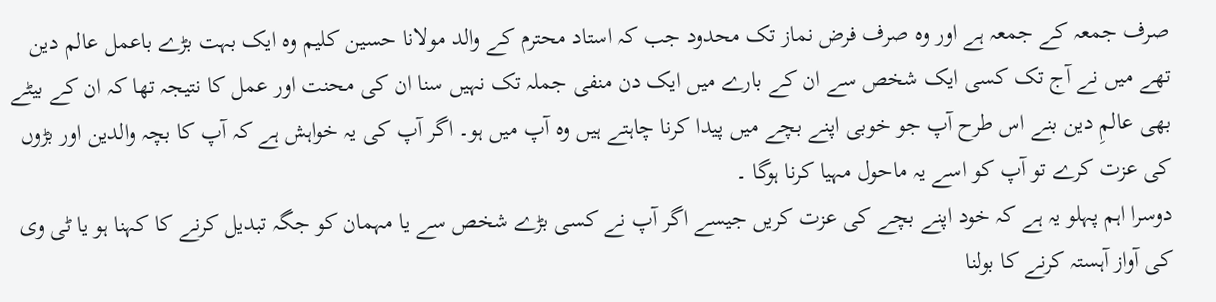صرف جمعہ کے جمعہ ہے اور وہ صرف فرض نماز تک محدود جب کہ استاد محترم کے والد مولانا حسین کلیم وہ ایک بہت بڑے باعمل عالم دین تھے میں نے آج تک کسی ایک شخص سے ان کے بارے میں ایک دن منفی جملہ تک نہیں سنا ان کی محنت اور عمل کا نتیجہ تھا کہ ان کے بیٹے بھی عالمِ دین بنے اس طرح آپ جو خوبی اپنے بچے میں پیدا کرنا چاہتے ہیں وہ آپ میں ہو۔ اگر آپ کی یہ خواہش ہے کہ آپ کا بچہ والدین اور بڑوں کی عزت کرے تو آپ کو اسے یہ ماحول مہیا کرنا ہوگا ۔
دوسرا اہم پہلو یہ ہے کہ خود اپنے بچے کی عزت کریں جیسے اگر آپ نے کسی بڑے شخص سے یا مہمان کو جگہ تبدیل کرنے کا کہنا ہو یا ٹی وی کی آواز آہستہ کرنے کا بولنا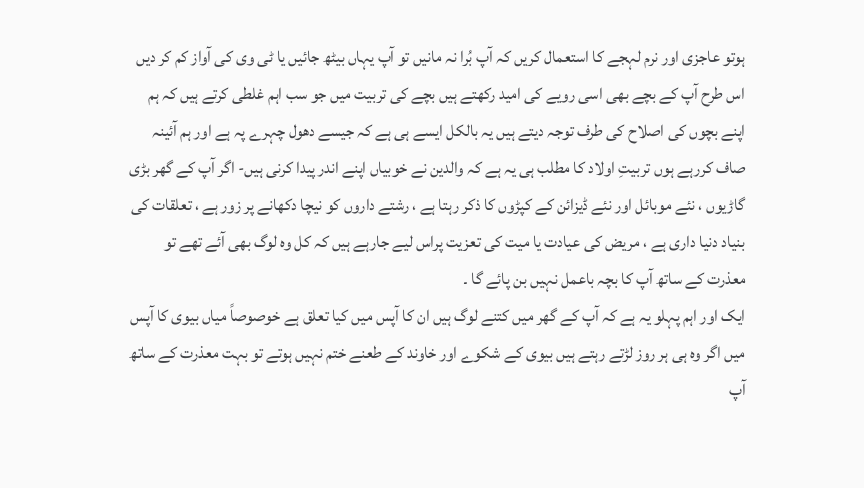ہوتو عاجزی اور نرم لہجے کا استعمال کریں کہ آپ بُرا نہ مانیں تو آپ یہاں بیٹھ جائیں یا ٹی وی کی آواز کم کر دیں اس طرح آپ کے بچے بھی اسی رویے کی امید رکھتے ہیں بچے کی تربیت میں جو سب اہم غلطی کرتے ہیں کہ ہم اپنے بچوں کی اصلاح کی طرف توجہ دیتے ہیں یہ بالکل ایسے ہی ہے کہ جیسے دھول چہرے پہ ہے اور ہم آئینہ صاف کررہے ہوں تربیتِ اولاد کا مطلب ہی یہ ہے کہ والدین نے خوبیاں اپنے اندر پیدا کرنی ہیں- اگر آپ کے گھر بڑی گاڑیوں ، نئے موبائل اور نئے ڈیزائن کے کپڑوں کا ذکر رہتا ہے ، رشتے داروں کو نیچا دکھانے پر زور ہے ، تعلقات کی بنیاد دنیا داری ہے ، مریض کی عیادت یا میت کی تعزیت پراس لیے جارہے ہیں کہ کل وہ لوگ بھی آئے تھے تو معذرت کے ساتھ آپ کا بچہ باعمل نہیں بن پائے گا ۔
ایک اور اہم پہلو یہ ہے کہ آپ کے گھر میں کتنے لوگ ہیں ان کا آپس میں کیا تعلق ہے خوصوصاً میاں بیوی کا آپس میں اگر وہ ہی ہر روز لڑتے رہتے ہیں بیوی کے شکوے اور خاوند کے طعنے ختم نہیں ہوتے تو بہت معذرت کے ساتھ آپ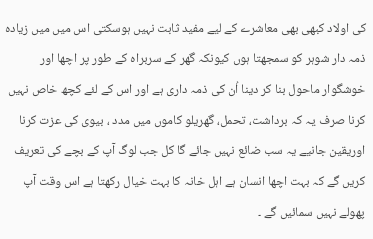کی اولاد کبھی بھی معاشرے کے لیے مفید ثابت نہیں ہوسکتی اس میں میں زیادہ ذمہ دار شوہر کو سمجھتا ہوں کیونکہ گھر کے سربراہ کے طور پر اچھا اور خوشگوار ماحول بنا کر دینا اُن کی ذمہ داری ہے اور اس کے لئے کچھ خاص نہیں کرنا صرف یہ کہ برداشت، تحمل، گھریلو کاموں میں مدد ، بیوی کی عزت کرنا اوریقین جانیے یہ سب ضائع نہیں جائے گا کل جب لوگ آپ کے بچے کی تعریف کریں گے کہ بہت اچھا انسان ہے اہل خانہ کا بہت خیال رکھتا ہے اس وقت آپ پھولے نہیں سمائیں گے ۔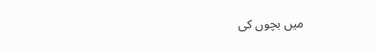میں بچوں کی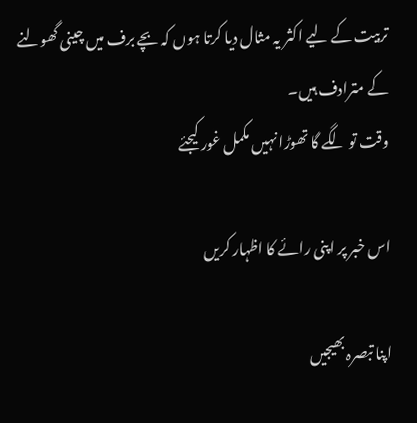تربیت کے لیے اکثر یہ مثال دیا کرتا ہوں کہ بچے برف میں چینی گھولنے کے مترادف ہیں۔
وقت تو لگے گا تھوڑا نہیں مکمل غور کیجئے

اس خبر پر اپنی رائے کا اظہار کریں

اپنا تبصرہ بھیجیں